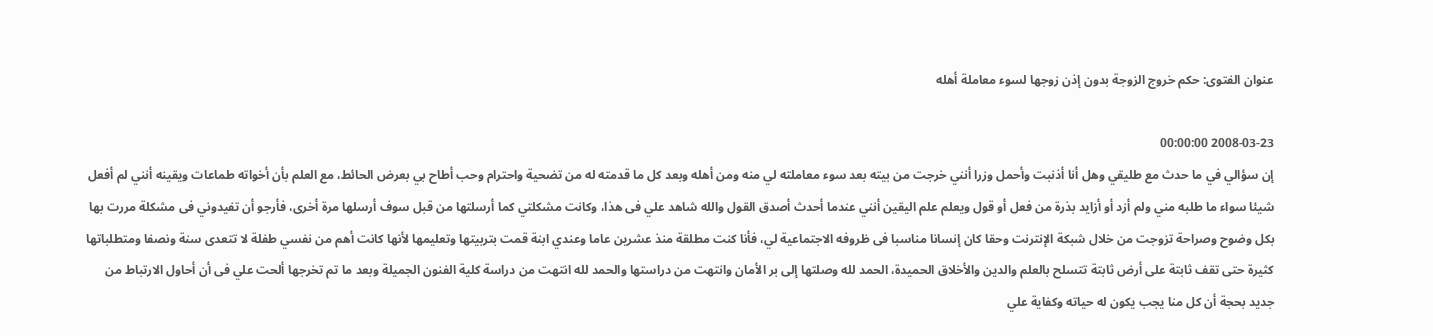عنوان الفتوى: حكم خروج الزوجة بدون إذن زوجها لسوء معاملة أهله

2008-03-23 00:00:00
إن سؤالي في ما حدث مع طليقي وهل أنا أذنبت وأحمل وزرا أنني خرجت من بيته بعد سوء معاملته لي منه ومن أهله وبعد كل ما قدمته له من تضحية واحترام وحب أطاح بي بعرض الحائط، مع العلم بأن أخواته طماعات ويقينه أنني لم أفعل شيئا سواء ما طلبه مني ولم أزد أو أزايد بذرة من فعل أو قول ويعلم علم اليقين أنني عندما أحدث أصدق القول والله شاهد علي فى هذا، وكانت مشكلتي كما أرسلتها من قبل سوف أرسلها مرة أخرى، فأرجو أن تفيدوني فى مشكلة مررت بها بكل وضوح وصراحة تزوجت من خلال شبكة الإنترنت وحقا كان إنسانا مناسبا فى ظروفه الاجتماعية لي، فأنا كنت مطلقة منذ عشرين عاما وعندي ابنة قمت بتربيتها وتعليمها لأنها كانت أهم من نفسي طفلة لا تتعدى سنة ونصفا ومتطلباتها كثيرة حتى تقف ثابتة على أرض ثابتة تتسلح بالعلم والدين والأخلاق الحميدة، الحمد لله وصلتها إلى بر الأمان وانتهت من دراستها والحمد لله انتهت من دراسة كلية الفنون الجميلة وبعد ما تم تخرجها ألحت علي فى أن أحاول الارتباط من جديد بحجة أن كل منا يجب يكون له حياته وكفاية علي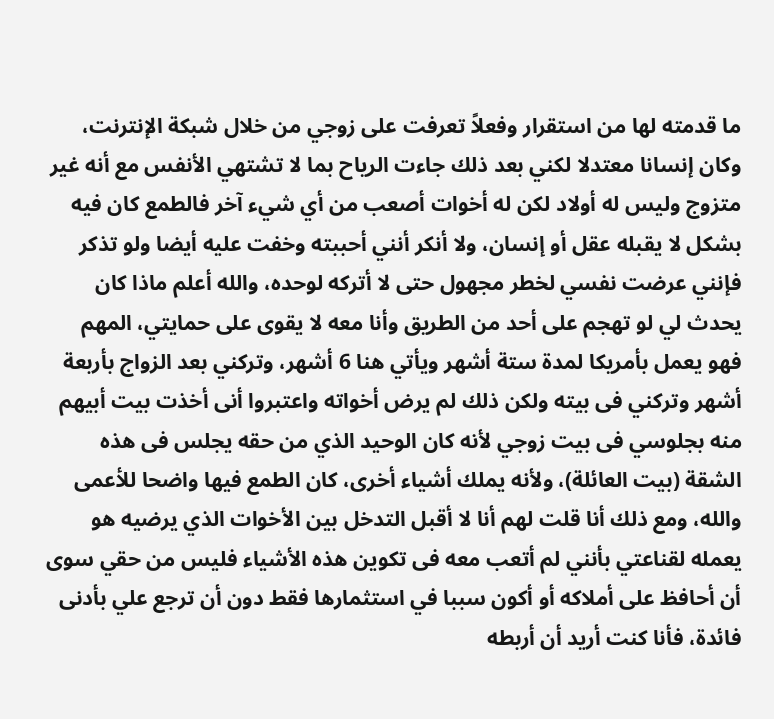ما قدمته لها من استقرار وفعلاً تعرفت على زوجي من خلال شبكة الإنترنت، وكان إنسانا معتدلا لكني بعد ذلك جاءت الرياح بما لا تشتهي الأنفس مع أنه غير متزوج وليس له أولاد لكن له أخوات أصعب من أي شيء آخر فالطمع كان فيه بشكل لا يقبله عقل أو إنسان، ولا أنكر أنني أحببته وخفت عليه أيضا ولو تذكر فإنني عرضت نفسي لخطر مجهول حتى لا أتركه لوحده، والله أعلم ماذا كان يحدث لي لو تهجم على أحد من الطريق وأنا معه لا يقوى على حمايتي، المهم فهو يعمل بأمريكا لمدة ستة أشهر ويأتي هنا 6 أشهر، وتركني بعد الزواج بأربعة أشهر وتركني فى بيته ولكن ذلك لم يرض أخواته واعتبروا أنى أخذت بيت أبيهم منه بجلوسي فى بيت زوجي لأنه كان الوحيد الذي من حقه يجلس فى هذه الشقة (بيت العائلة)، ولأنه يملك أشياء أخرى، كان الطمع فيها واضحا للأعمى والله، ومع ذلك أنا قلت لهم أنا لا أقبل التدخل بين الأخوات الذي يرضيه هو يعمله لقناعتي بأنني لم أتعب معه فى تكوين هذه الأشياء فليس من حقي سوى أن أحافظ على أملاكه أو أكون سببا في استثمارها فقط دون أن ترجع علي بأدنى فائدة، فأنا كنت أريد أن أربطه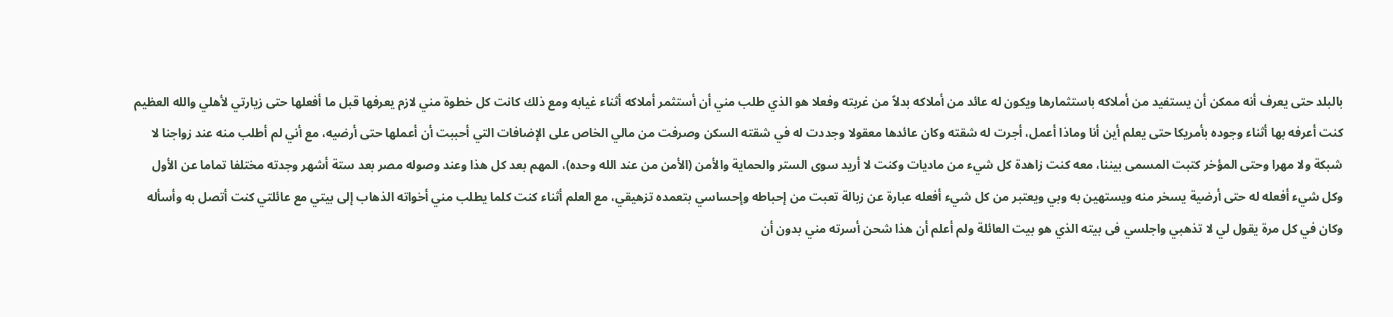بالبلد حتى يعرف أنه ممكن أن يستفيد من أملاكه باستثمارها ويكون له عائد من أملاكه بدلاً من غربته وفعلا هو الذي طلب مني أن أستثمر أملاكه أثناء غيابه ومع ذلك كانت كل خطوة مني لازم يعرفها قبل ما أفعلها حتى زيارتي لأهلي والله العظيم كنت أعرفه بها أثناء وجوده بأمريكا حتى يعلم أين أنا وماذا أعمل، أجرت له شقته وكان عائدها معقولا وجددت له في شقته السكن وصرفت من مالي الخاص على الإضافات التي أحببت أن أعملها حتى أرضيه، مع أني لم أطلب منه عند زواجنا لا شبكة ولا مهرا وحتى المؤخر كتبت المسمى بيننا، معه كنت زاهدة كل شيء من ماديات وكنت لا أريد سوى الستر والحماية والأمن (الأمن من عند الله وحده)، المهم بعد كل هذا وعند وصوله مصر بعد ستة أشهر وجدته مختلفا تماما عن الأول وكل شيء أفعله له حتى أرضية يسخر منه ويستهين به وبي ويعتبر من كل شيء أفعله عبارة عن زبالة تعبت من إحباطه وإحساسي بتعمده تزهيقي، مع العلم أثناء كنت كلما يطلب مني أخواته الذهاب إلى بيتي مع عائلتي كنت أتصل به وأسأله وكان في كل مرة يقول لي لا تذهبي واجلسي فى بيته الذي هو بيت العائلة ولم أعلم أن هذا شحن أسرته مني بدون أن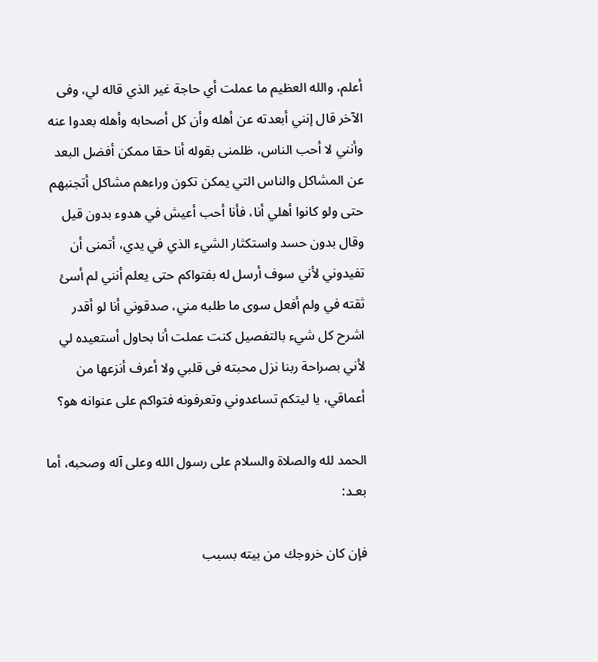أعلم، والله العظيم ما عملت أي حاجة غير الذي قاله لي، وفى الآخر قال إنني أبعدته عن أهله وأن كل أصحابه وأهله بعدوا عنه وأنني لا أحب الناس، ظلمنى بقوله أنا حقا ممكن أفضل البعد عن المشاكل والناس التي يمكن تكون وراءهم مشاكل أتجنبهم حتى ولو كانوا أهلي أنا، فأنا أحب أعيش في هدوء بدون قيل وقال بدون حسد واستكثار الشيء الذي في يدي، أتمنى أن تفيدوني لأني سوف أرسل له بفتواكم حتى يعلم أنني لم أسئ ثقته في ولم أفعل سوى ما طلبه مني، صدقوني أنا لو أقدر اشرح كل شيء بالتفصيل كنت عملت أنا بحاول أستعيده لي لأني بصراحة ربنا نزل محبته فى قلبي ولا أعرف أنزعها من أعماقي، يا ليتكم تساعدوني وتعرفونه فتواكم على عنوانه هو؟

الحمد لله والصلاة والسلام على رسول الله وعلى آله وصحبه، أما بعـد:

فإن كان خروجك من بيته بسبب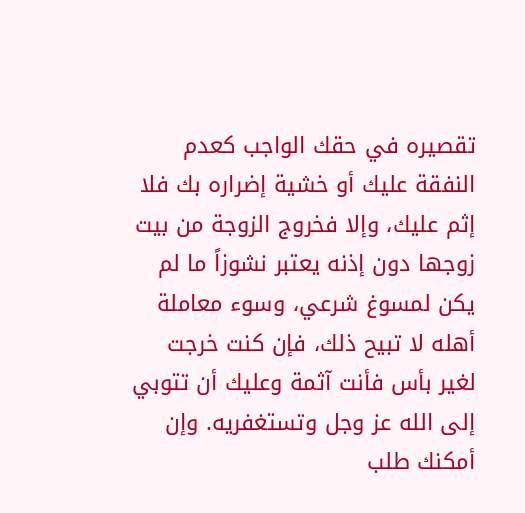تقصيره في حقك الواجب كعدم النفقة عليك أو خشية إضراره بك فلا إثم عليك، وإلا فخروج الزوجة من بيت زوجها دون إذنه يعتبر نشوزاً ما لم يكن لمسوغ شرعي، وسوء معاملة أهله لا تبيح ذلك، فإن كنت خرجت لغير بأس فأنت آثمة وعليك أن تتوبي إلى الله عز وجل وتستغفريه. وإن أمكنك طلب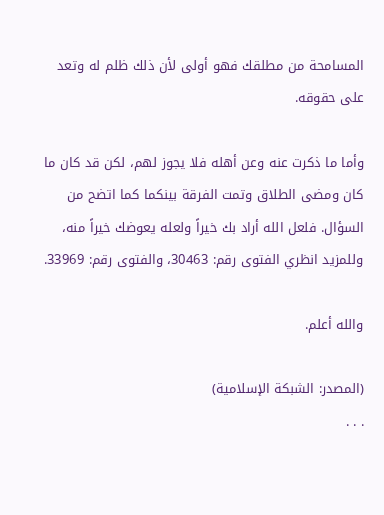المسامحة من مطلقك فهو أولى لأن ذلك ظلم له وتعد على حقوقه.

وأما ما ذكرت عنه وعن أهله فلا يجوز لهم، لكن قد كان ما كان ومضى الطلاق وتمت الفرقة بينكما كما اتضح من السؤال. فلعل الله أراد بك خيراً ولعله يعوضك خيراً منه، وللمزيد انظري الفتوى رقم: 30463، والفتوى رقم: 33969.

والله أعلم.

(المصدر: الشبكة الإسلامية)
. . .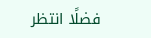فضلًا انتظر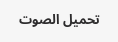تحميل الصوت